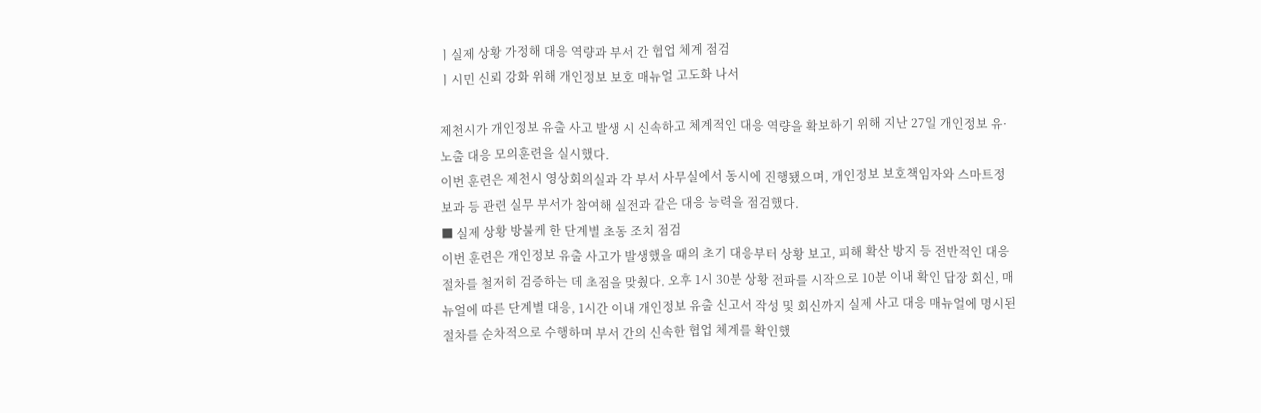ㅣ실제 상황 가정해 대응 역량과 부서 간 협업 체계 점검
ㅣ시민 신뢰 강화 위해 개인정보 보호 매뉴얼 고도화 나서

제천시가 개인정보 유출 사고 발생 시 신속하고 체계적인 대응 역량을 확보하기 위해 지난 27일 개인정보 유·노출 대응 모의훈련을 실시했다.
이번 훈련은 제천시 영상회의실과 각 부서 사무실에서 동시에 진행됐으며, 개인정보 보호책임자와 스마트정보과 등 관련 실무 부서가 참여해 실전과 같은 대응 능력을 점검했다.
■ 실제 상황 방불케 한 단계별 초동 조치 점검
이번 훈련은 개인정보 유출 사고가 발생했을 때의 초기 대응부터 상황 보고, 피해 확산 방지 등 전반적인 대응 절차를 철저히 검증하는 데 초점을 맞췄다. 오후 1시 30분 상황 전파를 시작으로 10분 이내 확인 답장 회신, 매뉴얼에 따른 단계별 대응, 1시간 이내 개인정보 유출 신고서 작성 및 회신까지 실제 사고 대응 매뉴얼에 명시된 절차를 순차적으로 수행하며 부서 간의 신속한 협업 체계를 확인했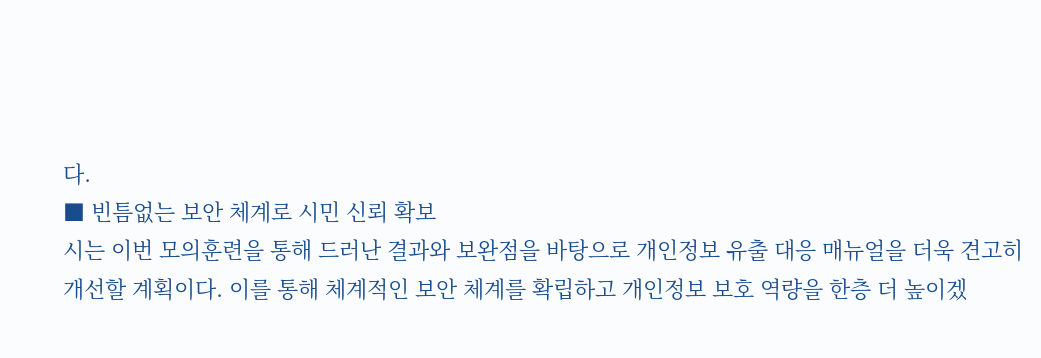다.
■ 빈틈없는 보안 체계로 시민 신뢰 확보
시는 이번 모의훈련을 통해 드러난 결과와 보완점을 바탕으로 개인정보 유출 대응 매뉴얼을 더욱 견고히 개선할 계획이다. 이를 통해 체계적인 보안 체계를 확립하고 개인정보 보호 역량을 한층 더 높이겠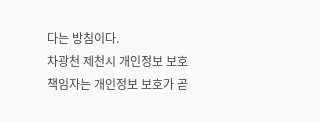다는 방침이다.
차광천 제천시 개인정보 보호책임자는 개인정보 보호가 곧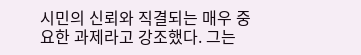시민의 신뢰와 직결되는 매우 중요한 과제라고 강조했다. 그는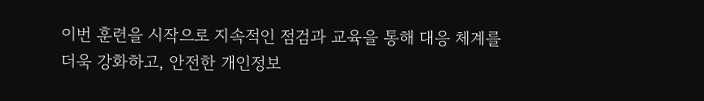이번 훈련을 시작으로 지속적인 점검과 교육을 통해 대응 체계를 더욱 강화하고, 안전한 개인정보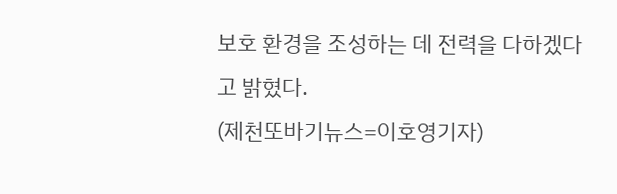보호 환경을 조성하는 데 전력을 다하겠다고 밝혔다.
(제천또바기뉴스=이호영기자)